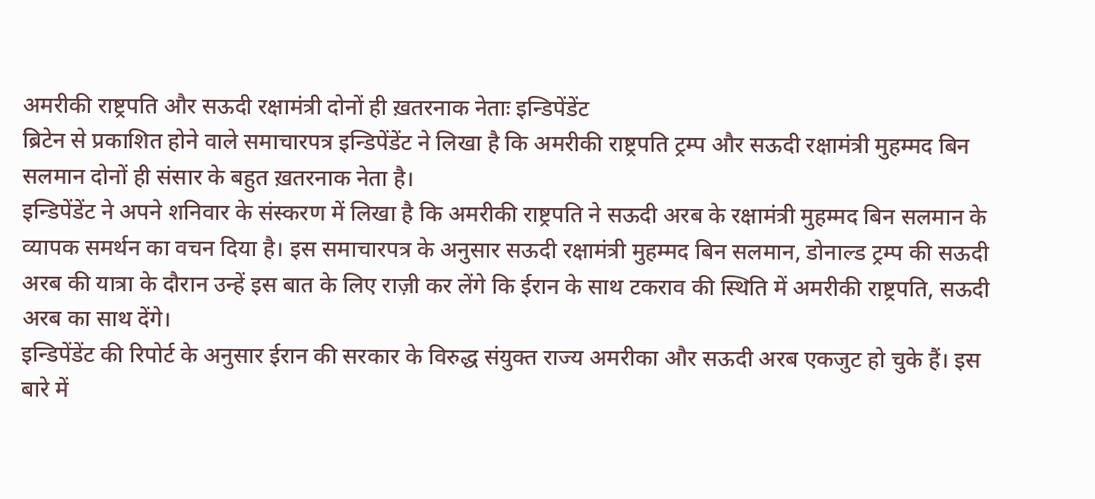अमरीकी राष्ट्रपति और सऊदी रक्षामंत्री दोनों ही ख़तरनाक नेताः इन्डिपेंडेंट
ब्रिटेन से प्रकाशित होने वाले समाचारपत्र इन्डिपेंडेंट ने लिखा है कि अमरीकी राष्ट्रपति ट्रम्प और सऊदी रक्षामंत्री मुहम्मद बिन सलमान दोनों ही संसार के बहुत ख़तरनाक नेता है।
इन्डिपेंडेंट ने अपने शनिवार के संस्करण में लिखा है कि अमरीकी राष्ट्रपति ने सऊदी अरब के रक्षामंत्री मुहम्मद बिन सलमान के व्यापक समर्थन का वचन दिया है। इस समाचारपत्र के अनुसार सऊदी रक्षामंत्री मुहम्मद बिन सलमान, डोनाल्ड ट्रम्प की सऊदी अरब की यात्रा के दौरान उन्हें इस बात के लिए राज़ी कर लेंगे कि ईरान के साथ टकराव की स्थिति में अमरीकी राष्ट्रपति, सऊदी अरब का साथ देंगे।
इन्डिपेंडेंट की रिपोर्ट के अनुसार ईरान की सरकार के विरुद्ध संयुक्त राज्य अमरीका और सऊदी अरब एकजुट हो चुके हैं। इस बारे में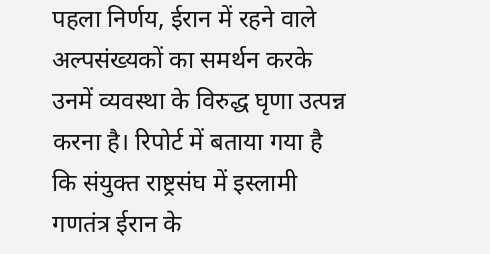पहला निर्णय, ईरान में रहने वाले अल्पसंख्यकों का समर्थन करके उनमें व्यवस्था के विरुद्ध घृणा उत्पन्न करना है। रिपोर्ट में बताया गया है कि संयुक्त राष्ट्रसंघ में इस्लामी गणतंत्र ईरान के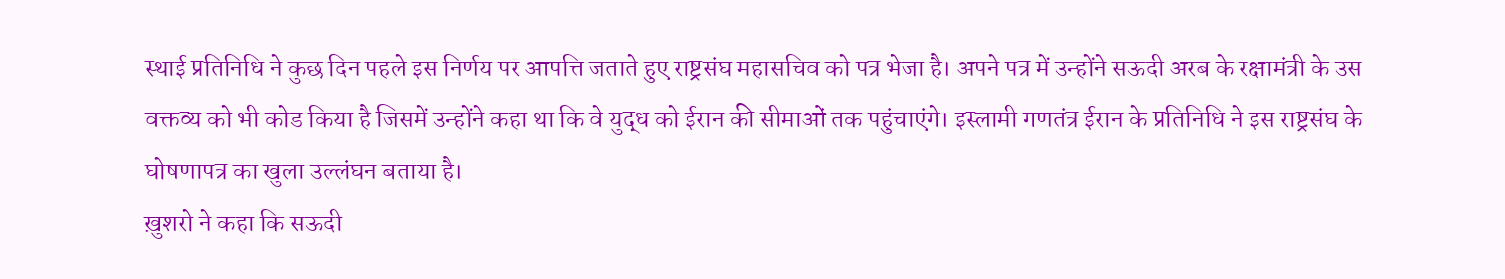स्थाई प्रतिनिधि ने कुछ दिन पहले इस निर्णय पर आपत्ति जताते हुए राष्ट्रसंघ महासचिव को पत्र भेजा है। अपने पत्र में उन्होंने सऊदी अरब के रक्षामंत्री के उस वक्तव्य को भी कोड किया है जिसमें उन्होंने कहा था कि वे युद्ध को ईरान की सीमाओं तक पहुंचाएंगे। इस्लामी गणतंत्र ईरान के प्रतिनिधि ने इस राष्ट्रसंघ के घोषणापत्र का खुला उल्लंघन बताया है।
ख़ुशरो ने कहा कि सऊदी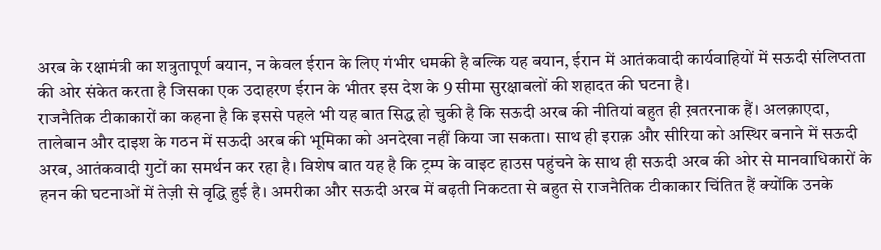अरब के रक्षामंत्री का शत्रुतापूर्ण बयान, न केवल ईरान के लिए गंभीर धमकी है बल्कि यह बयान, ईरान में आतंकवादी कार्यवाहियों में सऊदी संलिप्तता की ओर संकेत करता है जिसका एक उदाहरण ईरान के भीतर इस देश के 9 सीमा सुरक्षाबलों की शहादत की घटना है।
राजनैतिक टीकाकारों का कहना है कि इससे पहले भी यह बात सिद्ध हो चुकी है कि सऊदी अरब की नीतियां बहुत ही ख़तरनाक हैं। अलक़ाएदा, तालेबान और दाइश के गठन में सऊदी अरब की भूमिका को अनदेखा नहीं किया जा सकता। साथ ही इराक़ और सीरिया को अस्थिर बनाने में सऊदी अरब, आतंकवादी गुटों का समर्थन कर रहा है। विशेष बात यह है कि ट्रम्प के वाइट हाउस पहुंचने के साथ ही सऊदी अरब की ओर से मानवाधिकारों के हनन की घटनाओं में तेज़ी से वृद्धि हुई है। अमरीका और सऊदी अरब में बढ़ती निकटता से बहुत से राजनैतिक टीकाकार चिंतित हैं क्योंकि उनके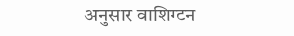अनुसार वाशिग्टन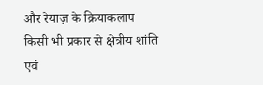और रेयाज़ के क्रियाकलाप किसी भी प्रकार से क्षेत्रीय शांति एवं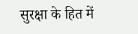सुरक्षा के हित में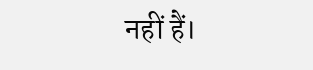नहीं हैं।